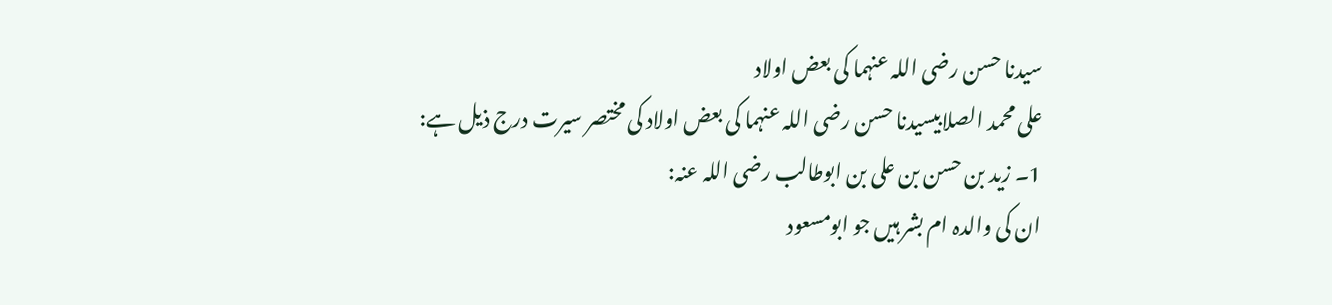سیدنا حسن رضی اللہ عنہما کی بعض اولاد
علی محمد الصلابیسیدنا حسن رضی اللہ عنہما کی بعض اولاد کی مختصر سیرت درج ذیل ہے:
1۔ زید بن حسن بن علی بن ابوطالب رضی اللہ عنہ:
ان کی والدہ ام بشر ہیں جو ابومسعود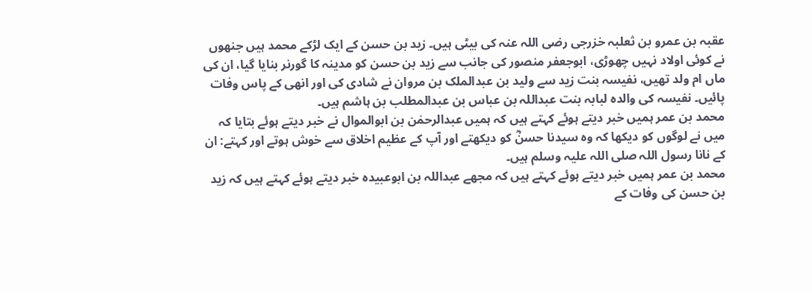عقبہ بن عمرو بن ثعلبہ خزرجی رضی اللہ عنہ کی بیٹی ہیں۔ زید بن حسن کے ایک لڑکے محمد ہیں جنھوں نے کوئی اولاد نہیں چھوڑی، ابوجعفر منصور کی جانب سے زید بن حسن کو مدینہ کا گورنر بنایا گیا، ان کی ماں ام ولد تھیں، نفیسہ بنت زید سے ولید بن عبدالملک بن مروان نے شادی کی اور انھی کے پاس وفات پائیں۔ نفیسہ کی والدہ لبابہ بنت عبداللہ بن عباس بن عبدالمطلب بن ہاشم ہیں۔
محمد بن عمر ہمیں خبر دیتے ہوئے کہتے ہیں کہ ہمیں عبدالرحمٰن بن ابوالموال نے خبر دیتے ہوئے بتایا کہ میں نے لوگوں کو دیکھا کہ وہ سیدنا حسنؓ کو دیکھتے اور آپ کے عظیم اخلاق سے خوش ہوتے اور کہتے: ان کے نانا رسول اللہ صلی اللہ علیہ وسلم ہیں۔
محمد بن عمر ہمیں خبر دیتے ہوئے کہتے ہیں کہ مجھے عبداللہ بن ابوعبیدہ خبر دیتے ہوئے کہتے ہیں کہ زید بن حسن کی وفات کے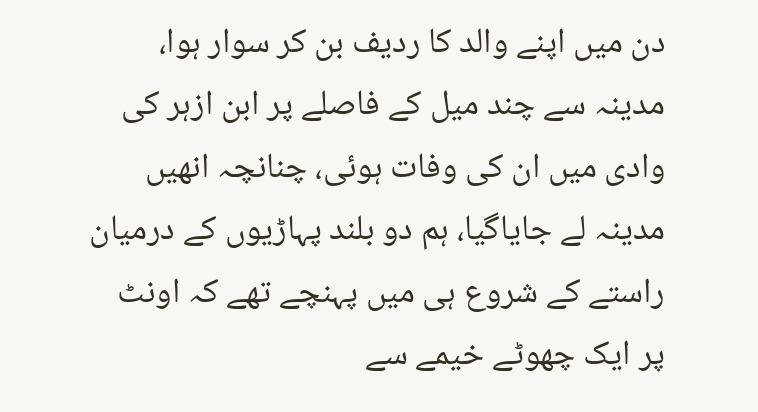دن میں اپنے والد کا ردیف بن کر سوار ہوا، مدینہ سے چند میل کے فاصلے پر ابن ازہر کی وادی میں ان کی وفات ہوئی، چنانچہ انھیں مدینہ لے جایاگیا، ہم دو بلند پہاڑیوں کے درمیان راستے کے شروع ہی میں پہنچے تھے کہ اونٹ پر ایک چھوٹے خیمے سے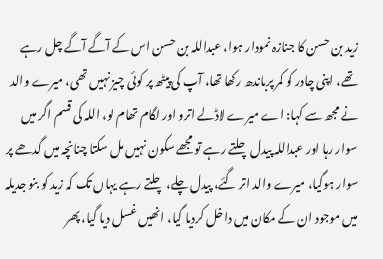زید بن حسن کا جنازہ نمودار ہوا، عبداللہ بن حسن اس کے آگے آگے چل رہے تھے، اپنی چادر کو کمر پرباندھ رکھا تھا، آپ کی پیٹھ پر کوئی چیز نہیں تھی، میرے والد نے مجھ سے کہا: اے میرے لاڈلے اترو اور لگام تھام لو، اللہ کی قسم اگر میں سوار رہا اور عبداللہ پیدل چلتے رہے تو مجھے سکون نہیں مل سکتا چنانچہ میں گدھے پر سوار ہوگیا، میرے والد اتر گئے، پیدل چلے، چلتے رہے یہاں تک کہ زید کو بنو جدیلہ میں موجود ان کے مکان میں داخل کردیا گیا، انھیں غسل دیا گیا، پھر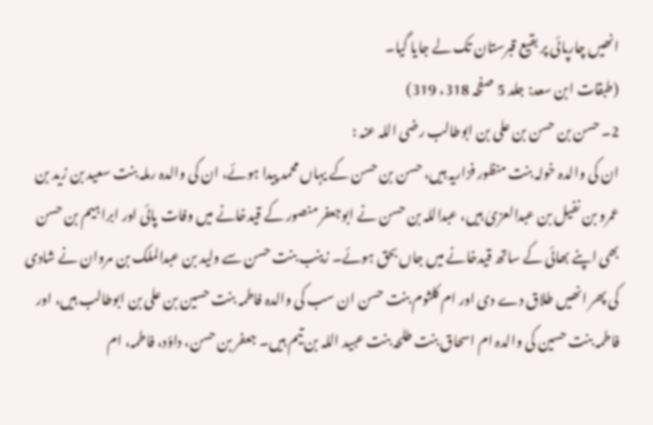انھیں چارپائی پر بقیع قبرستان تک لے جایا گیا۔
(طبقات ابن سعد: جلد 5 صفحہ 318، 319)
2۔ حسن بن حسن بن علی بن ابوطالب رضی اللہ عنہ :
ان کی والدہ خولہ بنت منظور فزاریہ ہیں، حسن بن حسن کے یہاں محمد پیدا ہوئے، ان کی والدہ رملہ بنت سعید بن زید بن عمرو بن نفیل بن عبدالعزیٰ ہیں، عبداللہ بن حسن نے ابوجعفر منصور کے قیدخانے میں وفات پائی اور ابراہیم بن حسن بھی اپنے بھائی کے ساتھ قیدخانے میں جاں بحق ہوئے۔ زینب بنت حسن سے ولید بن عبدالملک بن مروان نے شادی کی پھر انھیں طلاق دے دی اور ام کلثوم بنت حسن ان سب کی والدہ فاطمہ بنت حسین بن علی بن ابوطالب ہیں، اور فاطمہ بنت حسین کی والدہ ام اسحاق بنت طلحہ بنت عبید اللہ بن تیم ہیں۔ جعفر بن حسن، داؤد، فاطمہ، ام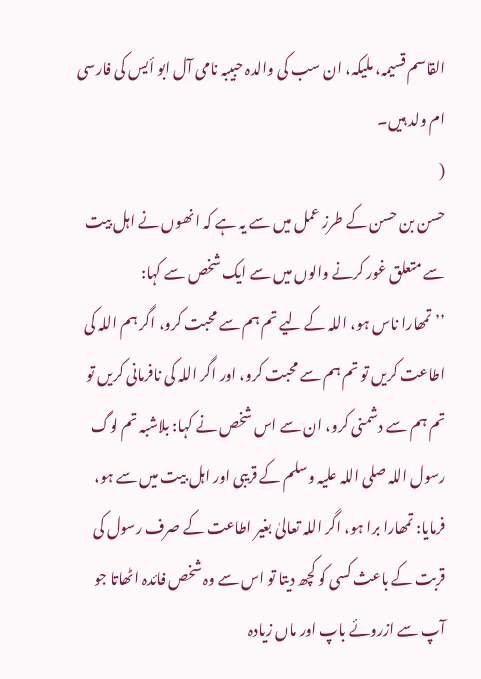القاسم قسیمہ، ملیکہ، ان سب کی والدہ حبیبہ نامی آل ابو أیس کی فارسی ام ولد ہیں۔
(
حسن بن حسن کے طرز عمل میں سے یہ ہے کہ انھوں نے اہل بیت سے متعلق غور کرنے والوں میں سے ایک شخص سے کہا:
’’تمھارا ناس ہو، اللہ کے لیے تم ہم سے محبت کرو، اگر ہم اللہ کی اطاعت کریں تو تم ہم سے محبت کرو، اور اگر اللہ کی نافرمانی کریں تو تم ہم سے دشمنی کرو، ان سے اس شخص نے کہا: بلاشبہ تم لوگ رسول اللہ صلی اللہ علیہ وسلم کے قریبی اور اہل بیت میں سے ہو، فرمایا: تمھارا برا ہو، اگر اللہ تعالیٰ بغیر اطاعت کے صرف رسول کی قربت کے باعث کسی کو کچھ دیتا تو اس سے وہ شخص فائدہ اٹھاتا جو آپ سے ازروئے باپ اور ماں زیادہ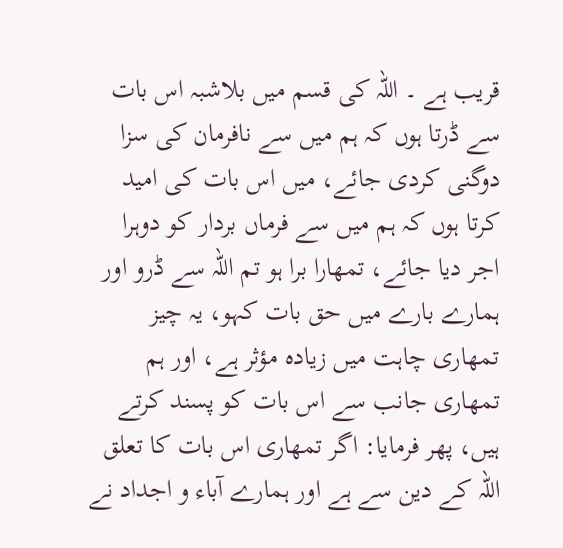قریب ہے ۔ اللہ کی قسم میں بلاشبہ اس بات سے ڈرتا ہوں کہ ہم میں سے نافرمان کی سزا دوگنی کردی جائے، میں اس بات کی امید کرتا ہوں کہ ہم میں سے فرماں بردار کو دوہرا اجر دیا جائے، تمھارا برا ہو تم اللہ سے ڈرو اور ہمارے بارے میں حق بات کہو، یہ چیز تمھاری چاہت میں زیادہ مؤثر ہے، اور ہم تمھاری جانب سے اس بات کو پسند کرتے ہیں، پھر فرمایا: اگر تمھاری اس بات کا تعلق اللہ کے دین سے ہے اور ہمارے آباء و اجداد نے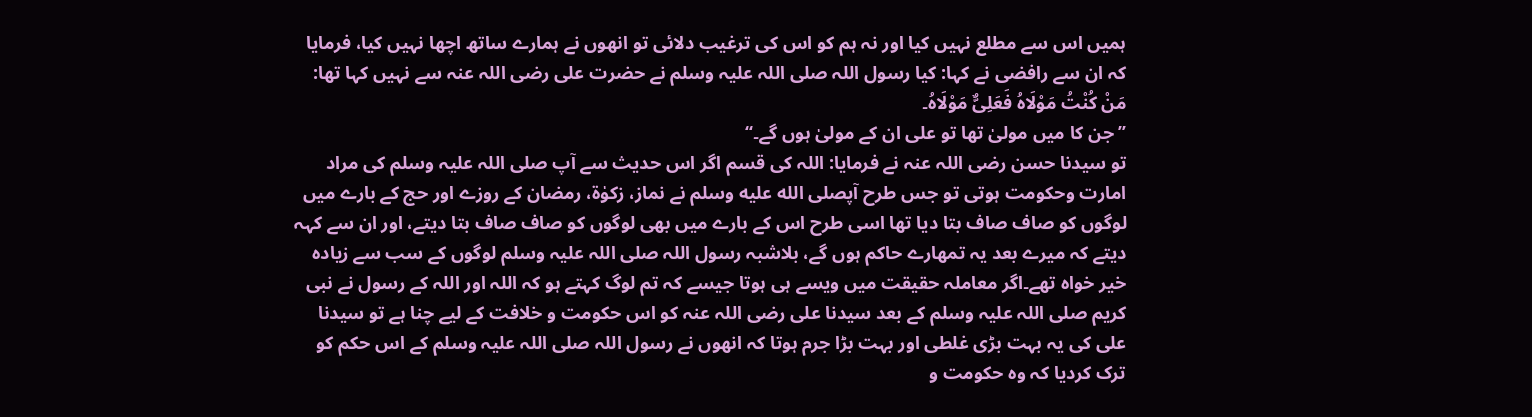ہمیں اس سے مطلع نہیں کیا اور نہ ہم کو اس کی ترغیب دلائی تو انھوں نے ہمارے ساتھ اچھا نہیں کیا، فرمایا کہ ان سے رافضی نے کہا: کیا رسول اللہ صلی اللہ علیہ وسلم نے حضرت علی رضی اللہ عنہ سے نہیں کہا تھا:
مَنْ کُنْتُ مَوْلَاہُ فَعَلِیٌّ مَوْلَاہُ۔
’’جن کا میں مولیٰ تھا تو علی ان کے مولیٰ ہوں گے۔‘‘
تو سیدنا حسن رضی اللہ عنہ نے فرمایا: اللہ کی قسم اگر اس حدیث سے آپ صلی اللہ علیہ وسلم کی مراد امارت وحکومت ہوتی تو جس طرح آپصلى الله عليه وسلم نے نماز، زکوٰۃ، رمضان کے روزے اور حج کے بارے میں لوگوں کو صاف صاف بتا دیا تھا اسی طرح اس کے بارے میں بھی لوگوں کو صاف صاف بتا دیتے، اور ان سے کہہ دیتے کہ میرے بعد یہ تمھارے حاکم ہوں گے، بلاشبہ رسول اللہ صلی اللہ علیہ وسلم لوگوں کے سب سے زیادہ خیر خواہ تھے۔اگر معاملہ حقیقت میں ویسے ہی ہوتا جیسے کہ تم لوگ کہتے ہو کہ اللہ اور اللہ کے رسول نے نبی کریم صلی اللہ علیہ وسلم کے بعد سیدنا علی رضی اللہ عنہ کو اس حکومت و خلافت کے لیے چنا ہے تو سیدنا علی کی یہ بہت بڑی غلطی اور بہت بڑا جرم ہوتا کہ انھوں نے رسول اللہ صلی اللہ علیہ وسلم کے اس حکم کو ترک کردیا کہ وہ حکومت و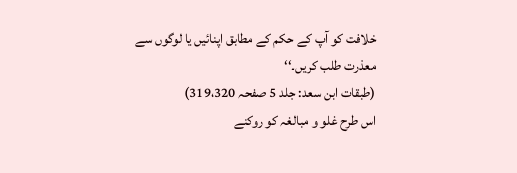خلافت کو آپ کے حکم کے مطابق اپنائیں یا لوگوں سے معذرت طلب کریں۔‘‘
(طبقات ابن سعد: جلد 5 صفحہ 319،320)
اس طرح غلو و مبالغہ کو روکنے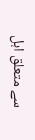سے متعلق اہل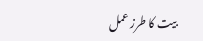بیت کا طرز عمل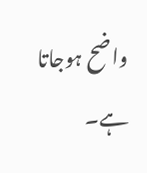واضح ہوجاتا ہے۔